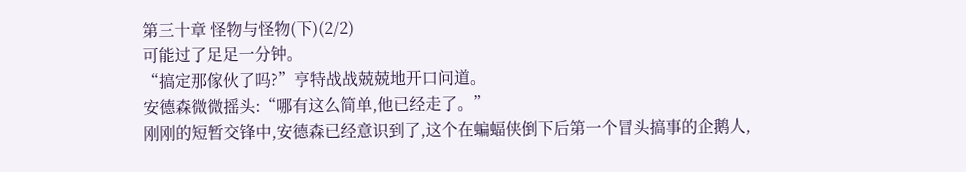第三十章 怪物与怪物(下)(2/2)
可能过了足足一分钟。
“搞定那傢伙了吗?”亨特战战兢兢地开口问道。
安德森微微摇头:“哪有这么简单,他已经走了。”
刚刚的短暂交锋中,安德森已经意识到了,这个在蝙蝠侠倒下后第一个冒头搞事的企鹅人,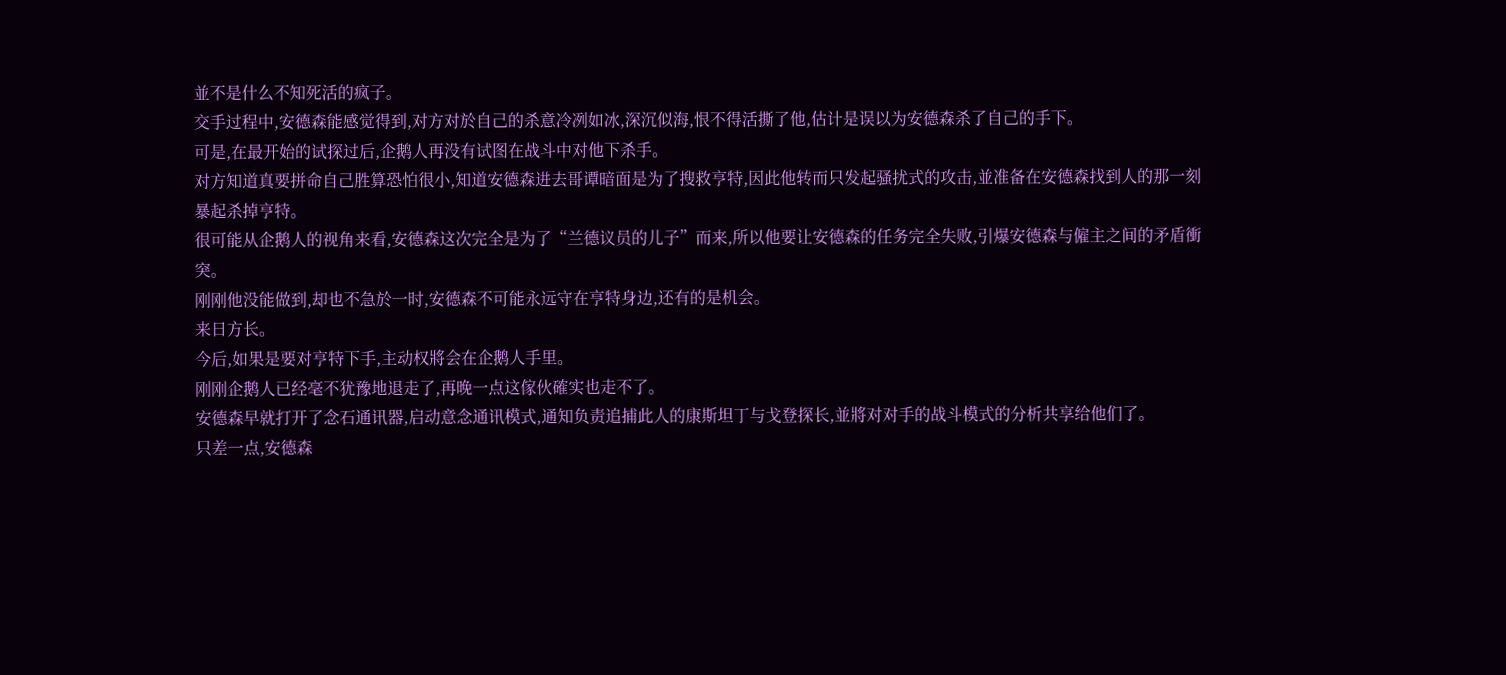並不是什么不知死活的疯子。
交手过程中,安德森能感觉得到,对方对於自己的杀意冷冽如冰,深沉似海,恨不得活撕了他,估计是误以为安德森杀了自己的手下。
可是,在最开始的试探过后,企鹅人再没有试图在战斗中对他下杀手。
对方知道真要拼命自己胜算恐怕很小,知道安德森进去哥谭暗面是为了搜救亨特,因此他转而只发起骚扰式的攻击,並准备在安德森找到人的那一刻暴起杀掉亨特。
很可能从企鹅人的视角来看,安德森这次完全是为了“兰德议员的儿子”而来,所以他要让安德森的任务完全失败,引爆安德森与僱主之间的矛盾衝突。
刚刚他没能做到,却也不急於一时,安德森不可能永远守在亨特身边,还有的是机会。
来日方长。
今后,如果是要对亨特下手,主动权將会在企鹅人手里。
刚刚企鹅人已经毫不犹豫地退走了,再晚一点这傢伙確实也走不了。
安德森早就打开了念石通讯器,启动意念通讯模式,通知负责追捕此人的康斯坦丁与戈登探长,並將对对手的战斗模式的分析共享给他们了。
只差一点,安德森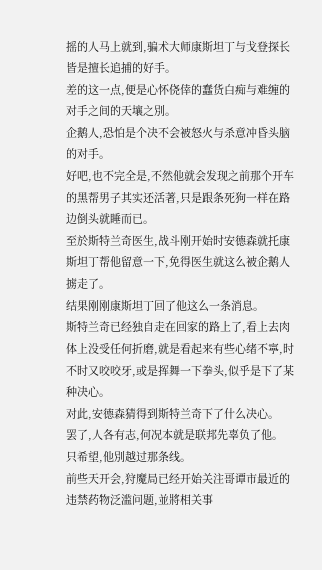摇的人马上就到,骗术大师康斯坦丁与戈登探长皆是擅长追捕的好手。
差的这一点,便是心怀侥倖的蠢货白痴与难缠的对手之间的天壤之別。
企鹅人,恐怕是个决不会被怒火与杀意冲昏头脑的对手。
好吧,也不完全是,不然他就会发现之前那个开车的黑帮男子其实还活著,只是跟条死狗一样在路边倒头就睡而已。
至於斯特兰奇医生,战斗刚开始时安德森就托康斯坦丁帮他留意一下,免得医生就这么被企鹅人掳走了。
结果刚刚康斯坦丁回了他这么一条消息。
斯特兰奇已经独自走在回家的路上了,看上去肉体上没受任何折磨,就是看起来有些心绪不寧,时不时又咬咬牙,或是挥舞一下拳头,似乎是下了某种决心。
对此,安德森猜得到斯特兰奇下了什么决心。
罢了,人各有志,何况本就是联邦先辜负了他。
只希望,他別越过那条线。
前些天开会,狩魔局已经开始关注哥谭市最近的违禁药物泛滥问题,並將相关事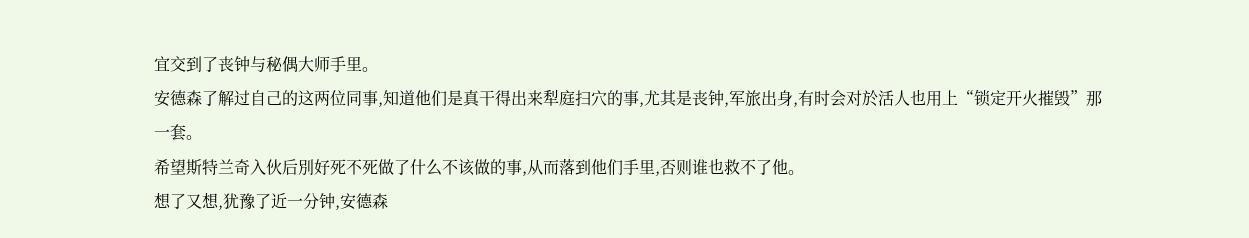宜交到了丧钟与秘偶大师手里。
安德森了解过自己的这两位同事,知道他们是真干得出来犁庭扫穴的事,尤其是丧钟,军旅出身,有时会对於活人也用上“锁定开火摧毁”那一套。
希望斯特兰奇入伙后別好死不死做了什么不该做的事,从而落到他们手里,否则谁也救不了他。
想了又想,犹豫了近一分钟,安德森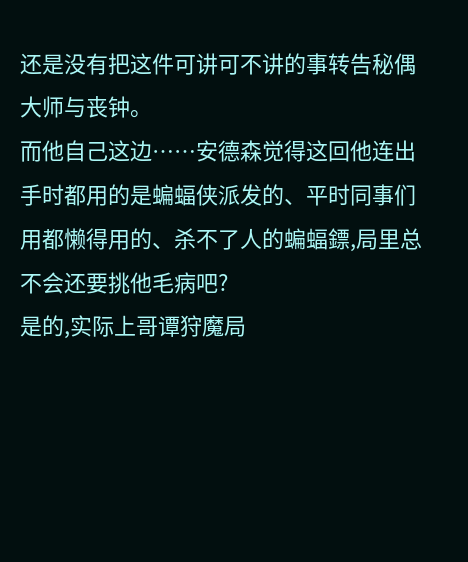还是没有把这件可讲可不讲的事转告秘偶大师与丧钟。
而他自己这边……安德森觉得这回他连出手时都用的是蝙蝠侠派发的、平时同事们用都懒得用的、杀不了人的蝙蝠鏢,局里总不会还要挑他毛病吧?
是的,实际上哥谭狩魔局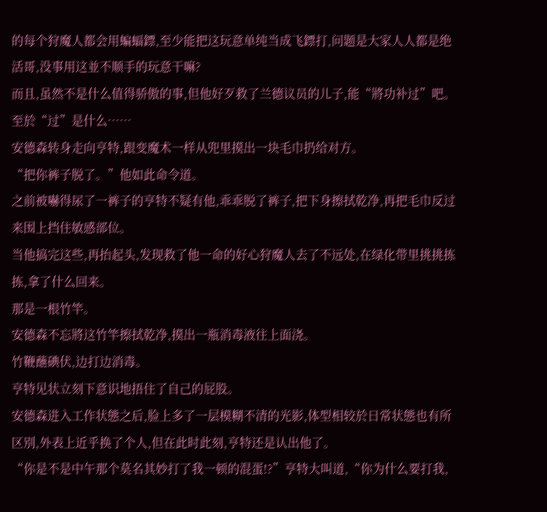的每个狩魔人都会用蝙蝠鏢,至少能把这玩意单纯当成飞鏢打,问题是大家人人都是绝活哥,没事用这並不顺手的玩意干嘛?
而且,虽然不是什么值得骄傲的事,但他好歹救了兰德议员的儿子,能“將功补过”吧。
至於“过”是什么……
安德森转身走向亨特,跟变魔术一样从兜里摸出一块毛巾扔给对方。
“把你裤子脱了。”他如此命令道。
之前被嚇得尿了一裤子的亨特不疑有他,乖乖脱了裤子,把下身擦拭乾净,再把毛巾反过来围上挡住敏感部位。
当他搞完这些,再抬起头,发现救了他一命的好心狩魔人去了不远处,在绿化带里挑挑拣拣,拿了什么回来。
那是一根竹竿。
安德森不忘將这竹竿擦拭乾净,摸出一瓶消毒液往上面浇。
竹鞭蘸碘伏,边打边消毒。
亨特见状立刻下意识地捂住了自己的屁股。
安德森进入工作状態之后,脸上多了一层模糊不清的光影,体型相较於日常状態也有所区別,外表上近乎换了个人,但在此时此刻,亨特还是认出他了。
“你是不是中午那个莫名其妙打了我一顿的混蛋!?”亨特大叫道,“你为什么要打我,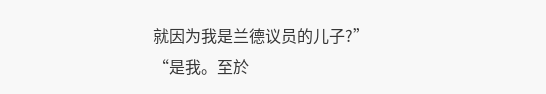就因为我是兰德议员的儿子?”
“是我。至於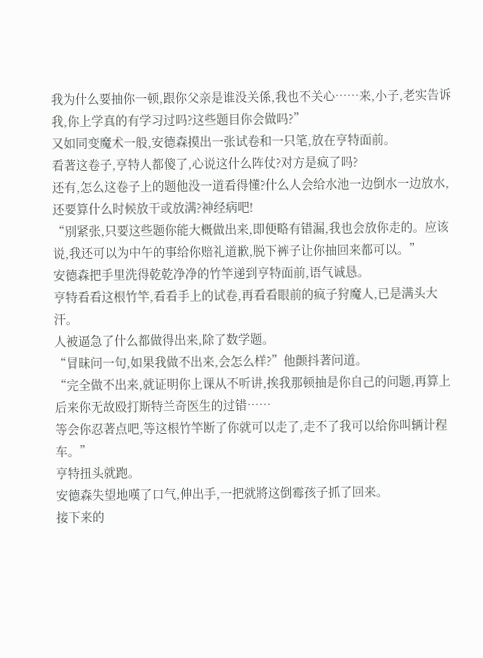我为什么要抽你一顿,跟你父亲是谁没关係,我也不关心……来,小子,老实告诉我,你上学真的有学习过吗?这些题目你会做吗?”
又如同变魔术一般,安德森摸出一张试卷和一只笔,放在亨特面前。
看著这卷子,亨特人都傻了,心说这什么阵仗?对方是疯了吗?
还有,怎么这卷子上的题他没一道看得懂?什么人会给水池一边倒水一边放水,还要算什么时候放干或放满?神经病吧!
“別紧张,只要这些题你能大概做出来,即便略有错漏,我也会放你走的。应该说,我还可以为中午的事给你赔礼道歉,脱下裤子让你抽回来都可以。”
安德森把手里洗得乾乾净净的竹竿递到亨特面前,语气诚恳。
亨特看看这根竹竿,看看手上的试卷,再看看眼前的疯子狩魔人,已是满头大汗。
人被逼急了什么都做得出来,除了数学题。
“冒昧问一句,如果我做不出来,会怎么样?”他颤抖著问道。
“完全做不出来,就证明你上课从不听讲,挨我那顿抽是你自己的问题,再算上后来你无故殴打斯特兰奇医生的过错……
等会你忍著点吧,等这根竹竿断了你就可以走了,走不了我可以给你叫辆计程车。”
亨特扭头就跑。
安德森失望地嘆了口气,伸出手,一把就將这倒霉孩子抓了回来。
接下来的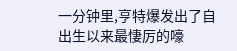一分钟里,亨特爆发出了自出生以来最悽厉的嚎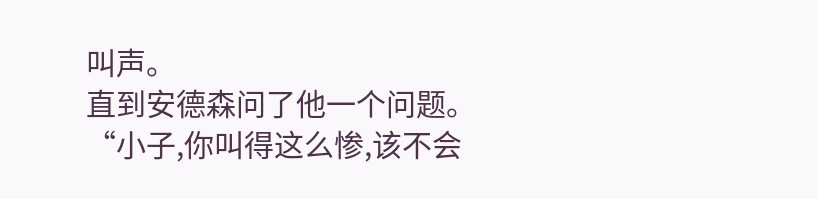叫声。
直到安德森问了他一个问题。
“小子,你叫得这么惨,该不会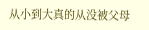从小到大真的从没被父母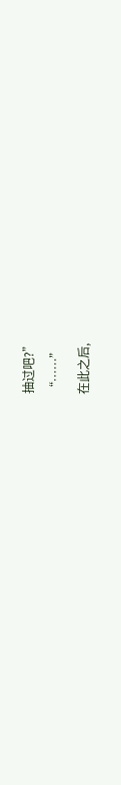抽过吧?”
“……”
在此之后,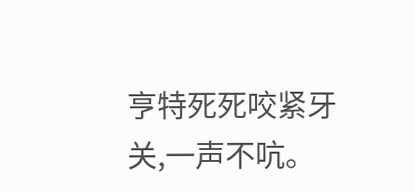亨特死死咬紧牙关,一声不吭。